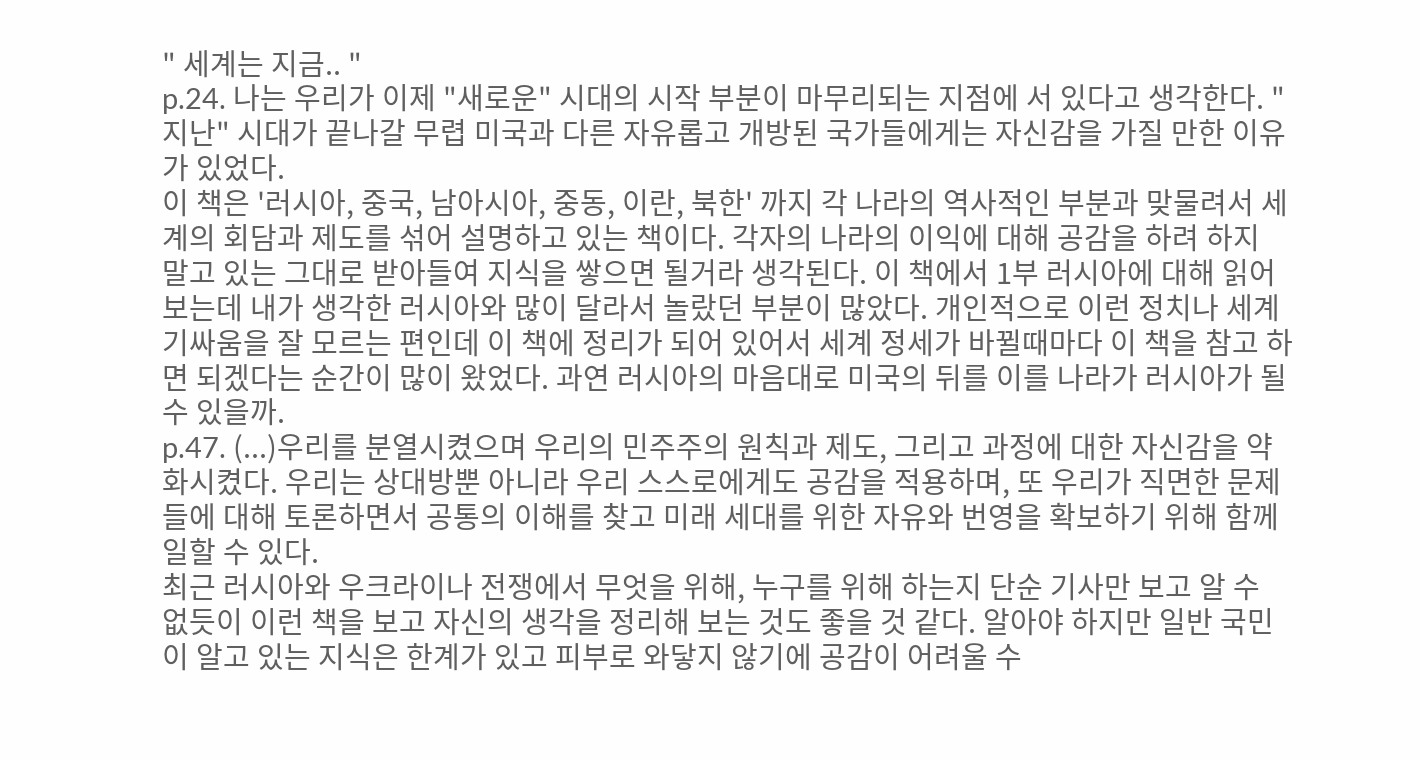" 세계는 지금.. "
p.24. 나는 우리가 이제 "새로운" 시대의 시작 부분이 마무리되는 지점에 서 있다고 생각한다. "지난" 시대가 끝나갈 무렵 미국과 다른 자유롭고 개방된 국가들에게는 자신감을 가질 만한 이유가 있었다.
이 책은 '러시아, 중국, 남아시아, 중동, 이란, 북한' 까지 각 나라의 역사적인 부분과 맞물려서 세계의 회담과 제도를 섞어 설명하고 있는 책이다. 각자의 나라의 이익에 대해 공감을 하려 하지 말고 있는 그대로 받아들여 지식을 쌓으면 될거라 생각된다. 이 책에서 1부 러시아에 대해 읽어보는데 내가 생각한 러시아와 많이 달라서 놀랐던 부분이 많았다. 개인적으로 이런 정치나 세계 기싸움을 잘 모르는 편인데 이 책에 정리가 되어 있어서 세계 정세가 바뀔때마다 이 책을 참고 하면 되겠다는 순간이 많이 왔었다. 과연 러시아의 마음대로 미국의 뒤를 이를 나라가 러시아가 될 수 있을까.
p.47. (...)우리를 분열시켰으며 우리의 민주주의 원칙과 제도, 그리고 과정에 대한 자신감을 약화시켰다. 우리는 상대방뿐 아니라 우리 스스로에게도 공감을 적용하며, 또 우리가 직면한 문제들에 대해 토론하면서 공통의 이해를 찾고 미래 세대를 위한 자유와 번영을 확보하기 위해 함께 일할 수 있다.
최근 러시아와 우크라이나 전쟁에서 무엇을 위해, 누구를 위해 하는지 단순 기사만 보고 알 수 없듯이 이런 책을 보고 자신의 생각을 정리해 보는 것도 좋을 것 같다. 알아야 하지만 일반 국민이 알고 있는 지식은 한계가 있고 피부로 와닿지 않기에 공감이 어려울 수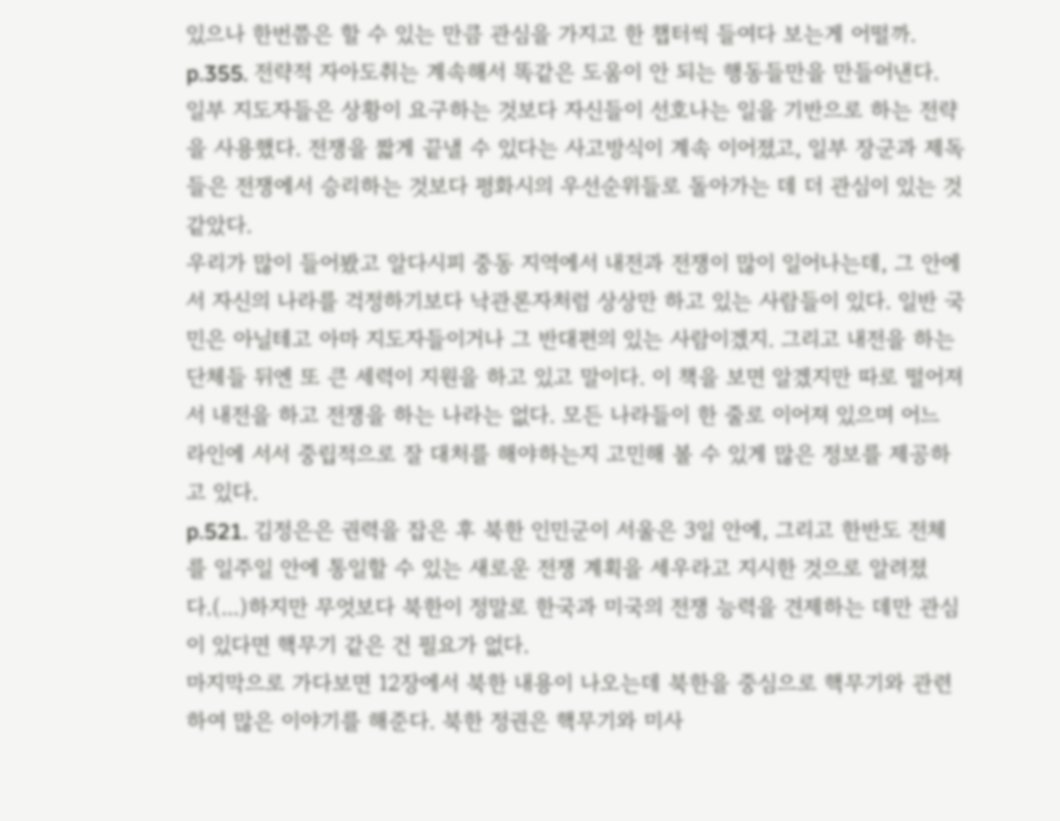있으나 한번쯤은 할 수 있는 만큼 관심을 가지고 한 챕터씩 들여다 보는게 어떨까.
p.355. 전략적 자아도취는 계속해서 똑같은 도움이 안 되는 행동들만을 만들어낸다. 일부 지도자들은 상황이 요구하는 것보다 자신들이 선호나는 일을 기반으로 하는 전략을 사용했다. 전쟁을 짧게 끝낼 수 있다는 사고방식이 계속 이어졌고, 일부 장군과 제독들은 전쟁에서 승리하는 것보다 평화시의 우선순위들로 돌아가는 데 더 관심이 있는 것 같았다.
우리가 많이 들어봤고 알다시피 중동 지역에서 내전과 전쟁이 많이 일어나는데, 그 안에서 자신의 나라를 걱정하기보다 낙관론자처럼 상상만 하고 있는 사람들이 있다. 일반 국민은 아닐테고 아마 지도자들이거나 그 반대편의 있는 사람이겠지. 그리고 내전을 하는 단체들 뒤엔 또 큰 세력이 지원을 하고 있고 말이다. 이 책을 보면 알겠지만 따로 떨어져서 내전을 하고 전쟁을 하는 나라는 없다. 모든 나라들이 한 줄로 이어져 있으며 어느 라인에 서서 중립적으로 잘 대처를 해야하는지 고민해 볼 수 있게 많은 정보를 제공하고 있다.
p.521. 김정은은 권력을 잡은 후 북한 인민군이 서울은 3일 안에, 그리고 한반도 전체를 일주일 안에 통일할 수 있는 새로운 전쟁 계획을 세우라고 지시한 것으로 알려졌다.(...)하지만 무엇보다 북한이 정말로 한국과 미국의 전쟁 능력을 견제하는 데만 관심이 있다면 핵무기 같은 건 필요가 없다.
마지막으로 가다보면 12장에서 북한 내용이 나오는데 북한을 중심으로 핵무기와 관련하여 많은 이야기를 해준다. 북한 정권은 핵무기와 미사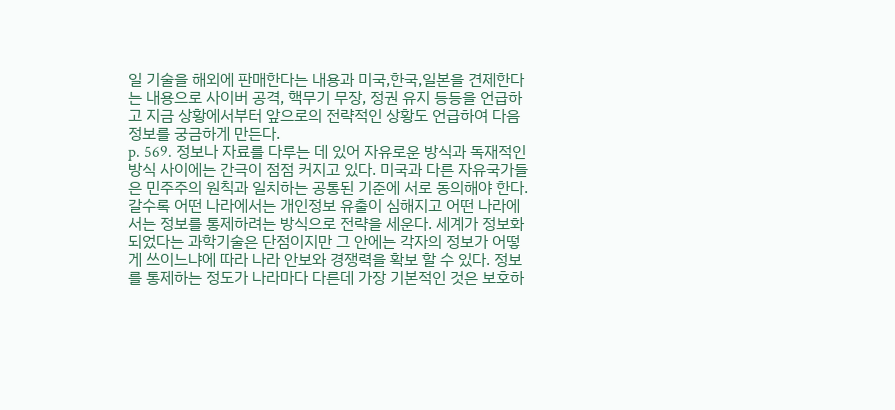일 기술을 해외에 판매한다는 내용과 미국,한국,일본을 견제한다는 내용으로 사이버 공격, 핵무기 무장, 정권 유지 등등을 언급하고 지금 상황에서부터 앞으로의 전략적인 상황도 언급하여 다음 정보를 궁금하게 만든다.
p. 569. 정보나 자료를 다루는 데 있어 자유로운 방식과 독재적인 방식 사이에는 간극이 점점 커지고 있다. 미국과 다른 자유국가들은 민주주의 원칙과 일치하는 공통된 기준에 서로 동의해야 한다.
갈수록 어떤 나라에서는 개인정보 유출이 심해지고 어떤 나라에서는 정보를 통제하려는 방식으로 전략을 세운다. 세계가 정보화 되었다는 과학기술은 단점이지만 그 안에는 각자의 정보가 어떻게 쓰이느냐에 따라 나라 안보와 경쟁력을 확보 할 수 있다. 정보를 통제하는 정도가 나라마다 다른데 가장 기본적인 것은 보호하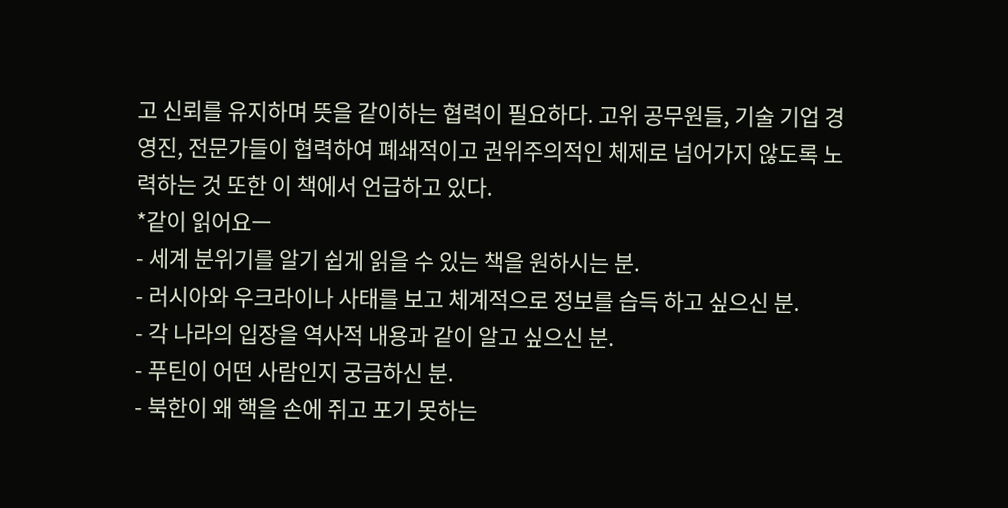고 신뢰를 유지하며 뜻을 같이하는 협력이 필요하다. 고위 공무원들, 기술 기업 경영진, 전문가들이 협력하여 폐쇄적이고 권위주의적인 체제로 넘어가지 않도록 노력하는 것 또한 이 책에서 언급하고 있다.
*같이 읽어요ㅡ
- 세계 분위기를 알기 쉽게 읽을 수 있는 책을 원하시는 분.
- 러시아와 우크라이나 사태를 보고 체계적으로 정보를 습득 하고 싶으신 분.
- 각 나라의 입장을 역사적 내용과 같이 알고 싶으신 분.
- 푸틴이 어떤 사람인지 궁금하신 분.
- 북한이 왜 핵을 손에 쥐고 포기 못하는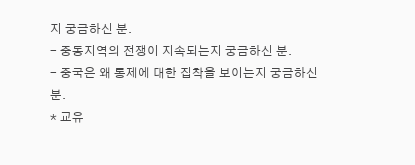지 궁금하신 분.
- 중동지역의 전쟁이 지속되는지 궁금하신 분.
- 중국은 왜 통제에 대한 집착을 보이는지 궁금하신 분.
* 교유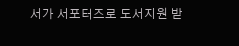서가 서포터즈로 도서지원 받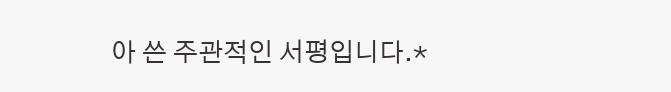아 쓴 주관적인 서평입니다.*